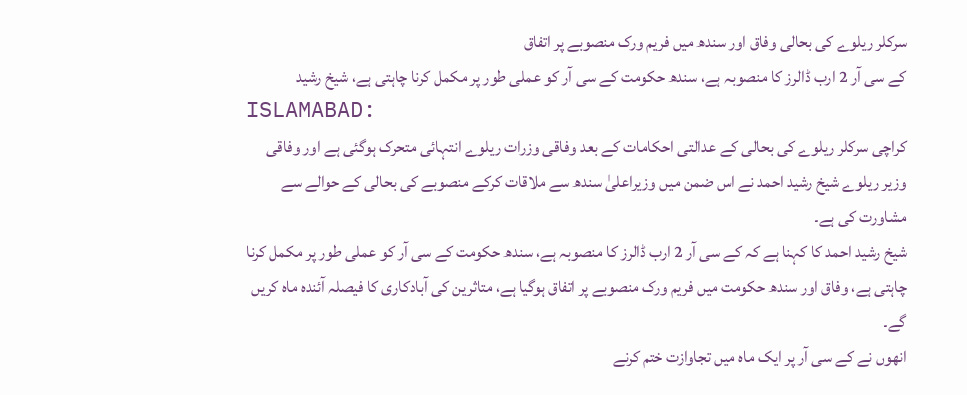سرکلر ریلوے کی بحالی وفاق اور سندھ میں فریم ورک منصوبے پر اتفاق
کے سی آر 2 ارب ڈالرز کا منصوبہ ہے، سندھ حکومت کے سی آر کو عملی طور پر مکمل کرنا چاہتی ہے، شیخ رشید
ISLAMABAD:
کراچی سرکلر ریلوے کی بحالی کے عدالتی احکامات کے بعد وفاقی وزرات ریلوے انتہائی متحرک ہوگئی ہے اور وفاقی وزیر ریلوے شیخ رشید احمد نے اس ضمن میں وزیراعلیٰ سندھ سے ملاقات کرکے منصوبے کی بحالی کے حوالے سے مشاورت کی ہے۔
شیخ رشید احمد کا کہنا ہے کہ کے سی آر 2 ارب ڈالرز کا منصوبہ ہے، سندھ حکومت کے سی آر کو عملی طور پر مکمل کرنا چاہتی ہے، وفاق اور سندھ حکومت میں فریم ورک منصوبے پر اتفاق ہوگیا ہے، متاثرین کی آبادکاری کا فیصلہ آئندہ ماہ کریں گے۔
انھوں نے کے سی آر پر ایک ماہ میں تجاوازت ختم کرنے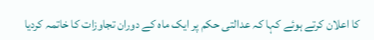کا اعلان کرتے ہوئے کہا کہ عدالتی حکم پر ایک ماہ کے دوران تجاوزات کا خاتمہ کردیا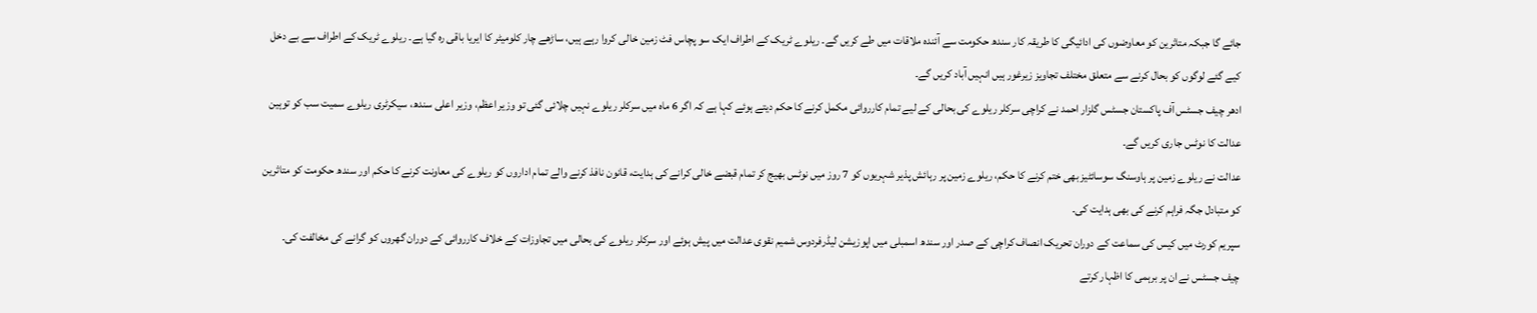جائے گا جبکہ متاثرین کو معاوضوں کی ادائیگی کا طریقہ کار سندھ حکومت سے آئندہ ملاقات میں طے کریں گے۔ ریلوے ٹریک کے اطراف ایک سو پچاس فٹ زمین خالی کروا رہے ہیں، ساڑھے چار کلومیٹر کا ایریا باقی رہ گیا ہے۔ ریلوے ٹریک کے اطراف سے بے دخل کیے گئے لوگوں کو بحال کرنے سے متعلق مختلف تجاویز زیرغور ہیں انہیں آباد کریں گے۔
ادھر چیف جسٹس آف پاکستان جسٹس گلزار احمد نے کراچی سرکلر ریلوے کی بحالی کے لیے تمام کارروائی مکمل کرنے کا حکم دیتے ہوئے کہا ہے کہ اگر 6 ماہ میں سرکلر ریلوے نہیں چلائی گئی تو وزیر اعظم، وزیر اعلی سندھ، سیکرٹری ریلوے سمیت سب کو توہین عدالت کا نوٹس جاری کریں گے۔
عدالت نے ریلوے زمین پر ہاوسنگ سوسائٹیز بھی ختم کرنے کا حکم، ریلوے زمین پر رہائش پذیر شہریوں کو 7 روز میں نوٹس بھیج کر تمام قبضے خالی کرانے کی ہدایت، قانون نافذ کرنے والے تمام اداروں کو ریلوے کی معاونت کرنے کا حکم اور سندھ حکومت کو متاثرین کو متبادل جگہ فراہم کرنے کی بھی ہدایت کی۔
سپریم کورٹ میں کیس کی سماعت کے دوران تحریک انصاف کراچی کے صدر اور سندھ اسمبلی میں اپوزیشن لیڈرفردوس شمیم نقوی عدالت میں پیش ہوئے اور سرکلر ریلوے کی بحالی میں تجاوزات کے خلاف کارروائی کے دوران گھروں کو گرانے کی مخالفت کی۔
چیف جسٹس نے ان پر برہمی کا اظہار کرتے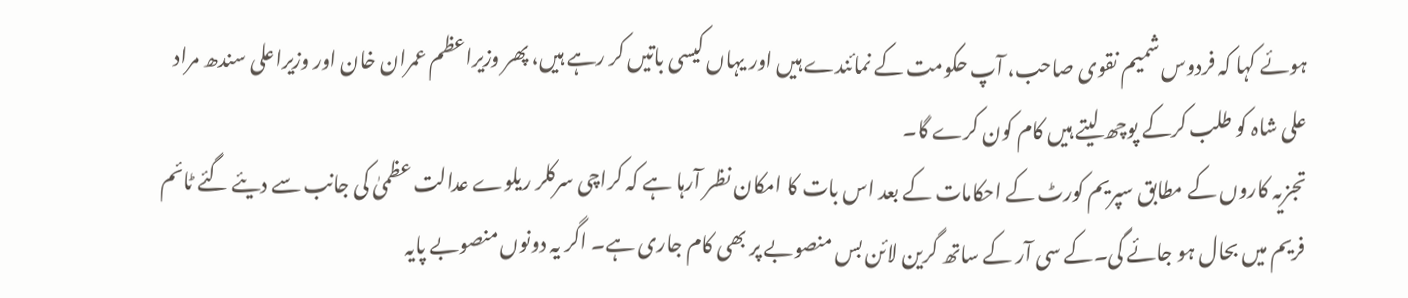ہوئے کہا کہ فردوس شمیم نقوی صاحب، آپ حکومت کے نمائندے ہیں اور یہاں کیسی باتیں کر رہے ہیں، پھر وزیراعظم عمران خان اور وزیراعلی سندھ مراد علی شاہ کو طلب کرکے پوچھ لیتے ہیں کام کون کرے گا۔
تجزیہ کاروں کے مطابق سپریم کورٹ کے احکامات کے بعد اس بات کا امکان نظر آرہا ہے کہ کراچی سرکلر ریلوے عدالت عظمیٰ کی جانب سے دیئے گئے ٹائم فریم میں بحال ہو جائے گی۔کے سی آر کے ساتھ گرین لائن بس منصوبے پر بھی کام جاری ہے۔ اگر یہ دونوں منصوبے پایہ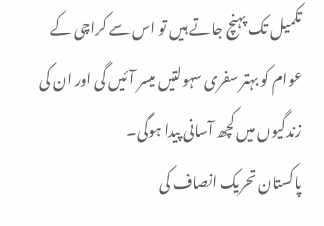تکمیل تک پہنچ جاتے ہیں تو اس سے کراچی کے عوام کو بہتر سفری سہولتیں میسر آئیں گی اور ان کی زندگیوں میں کچھ آسانی پیدا ہوگی۔
پاکستان تحریک انصاف کی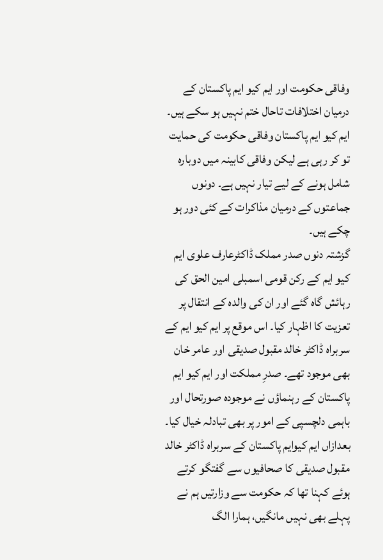وفاقی حکومت اور ایم کیو ایم پاکستان کے درمیان اختلافات تاحال ختم نہیں ہو سکے ہیں۔ ایم کیو ایم پاکستان وفاقی حکومت کی حمایت تو کر رہی ہے لیکن وفاقی کابینہ میں دوبارہ شامل ہونے کے لیے تیار نہیں ہے۔ دونوں جماعتوں کے درمیان مذاکرات کے کئی دور ہو چکے ہیں۔
گزشتہ دنوں صدر مملک ڈاکٹرعارف علوی ایم کیو ایم کے رکن قومی اسمبلی امین الحق کی رہائش گاہ گئے اور ان کی والدہ کے انتقال پر تعزیت کا اظہار کیا۔ اس موقع پر ایم کیو ایم کے سربراہ ڈاکٹر خالد مقبول صدیقی اور عامر خان بھی موجود تھے۔ صدرِ مملکت اور ایم کیو ایم پاکستان کے رہنماؤں نے موجودہ صورتحال اور باہمی دلچسپی کے امور پر بھی تبادلہ خیال کیا۔
بعدازاں ایم کیوایم پاکستان کے سربراہ ڈاکٹر خالد مقبول صدیقی کا صحافیوں سے گفتگو کرتے ہوئے کہنا تھا کہ حکومت سے وزارتیں ہم نے پہلے بھی نہیں مانگیں، ہمارا الگ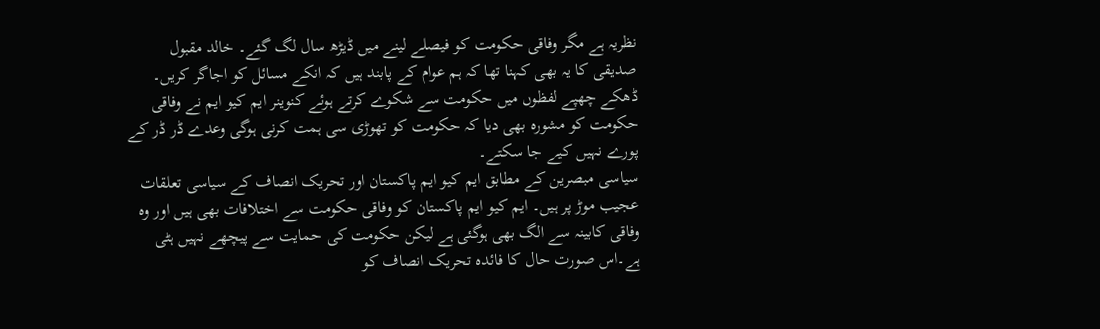نظریہ ہے مگر وفاقی حکومت کو فیصلے لینے میں ڈیڑھ سال لگ گئے۔ خالد مقبول صدیقی کا یہ بھی کہنا تھا کہ ہم عوام کے پابند ہیں کہ انکے مسائل کو اجاگر کریں۔ ڈھکے چھپے لفظوں میں حکومت سے شکوے کرتے ہوئے کنوینر ایم کیو ایم نے وفاقی حکومت کو مشورہ بھی دیا کہ حکومت کو تھوڑی سی ہمت کرنی ہوگی وعدے ڈر ڈر کے پورے نہیں کیے جا سکتے۔
سیاسی مبصرین کے مطابق ایم کیو ایم پاکستان اور تحریک انصاف کے سیاسی تعلقات عجیب موڑ پر ہیں۔ ایم کیو ایم پاکستان کو وفاقی حکومت سے اختلافات بھی ہیں اور وہ وفاقی کابینہ سے الگ بھی ہوگئی ہے لیکن حکومت کی حمایت سے پیچھے نہیں ہٹی ہے۔اس صورت حال کا فائدہ تحریک انصاف کو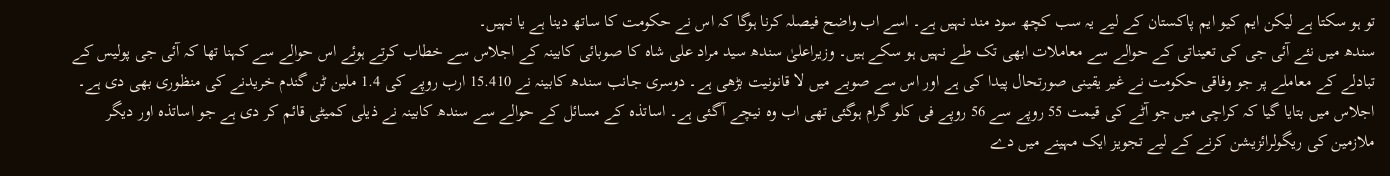تو ہو سکتا ہے لیکن ایم کیو ایم پاکستان کے لیے یہ سب کچھ سود مند نہیں ہے۔ اسے اب واضح فیصلہ کرنا ہوگا کہ اس نے حکومت کا ساتھ دینا ہے یا نہیں۔
سندھ میں نئے آئی جی کی تعیناتی کے حوالے سے معاملات ابھی تک طے نہیں ہو سکے ہیں۔ وزیراعلیٰ سندھ سید مراد علی شاہ کا صوبائی کابینہ کے اجلاس سے خطاب کرتے ہوئے اس حوالے سے کہنا تھا کہ آئی جی پولیس کے تبادلے کے معاملے پر جو وفاقی حکومت نے غیر یقینی صورتحال پیدا کی ہے اور اس سے صوبے میں لا قانونیت بڑھی ہے۔ دوسری جانب سندھ کابینہ نے 15.410 ارب روپے کی 1.4 ملین ٹن گندم خریدنے کی منظوری بھی دی ہے۔
اجلاس میں بتایا گیا کہ کراچی میں جو آٹے کی قیمت 55 روپے سے 56 روپے فی کلو گرام ہوگئی تھی اب وہ نیچے آگئی ہے۔ اساتذہ کے مسائل کے حوالے سے سندھ کابینہ نے ذیلی کمیٹی قائم کر دی ہے جو اساتذہ اور دیگر ملازمین کی ریگولرائزیشن کرنے کے لیے تجویز ایک مہینے میں دے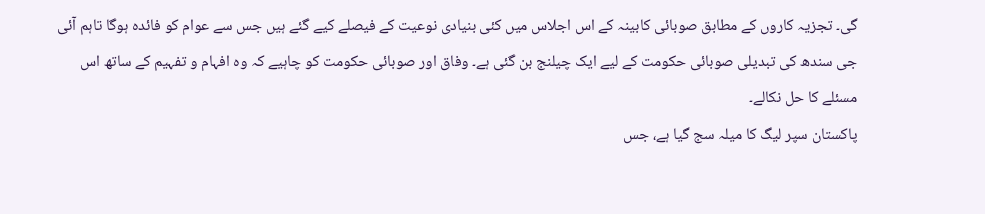گی۔ تجزیہ کاروں کے مطابق صوبائی کابینہ کے اس اجلاس میں کئی بنیادی نوعیت کے فیصلے کیے گئے ہیں جس سے عوام کو فائدہ ہوگا تاہم آئی جی سندھ کی تبدیلی صوبائی حکومت کے لیے ایک چیلنج بن گئی ہے۔ وفاق اور صوبائی حکومت کو چاہیے کہ وہ افہام و تفہیم کے ساتھ اس مسئلے کا حل نکالے۔
پاکستان سپر لیگ کا میلہ سج گیا ہے، جس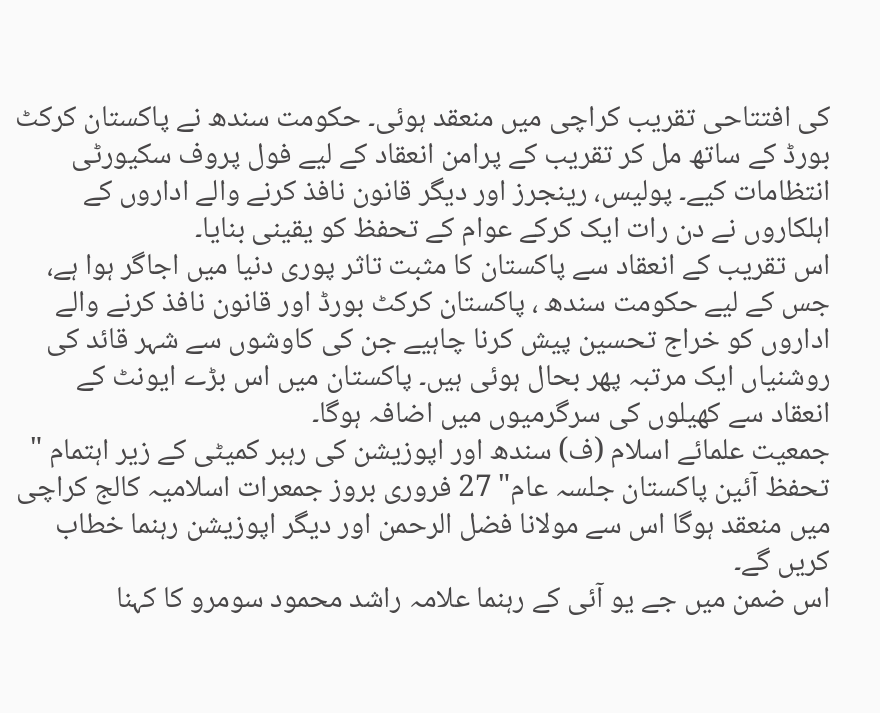کی افتتاحی تقریب کراچی میں منعقد ہوئی۔ حکومت سندھ نے پاکستان کرکٹ بورڈ کے ساتھ مل کر تقریب کے پرامن انعقاد کے لیے فول پروف سکیورٹی انتظامات کیے۔ پولیس، رینجرز اور دیگر قانون نافذ کرنے والے اداروں کے اہلکاروں نے دن رات ایک کرکے عوام کے تحفظ کو یقینی بنایا۔
اس تقریب کے انعقاد سے پاکستان کا مثبت تاثر پوری دنیا میں اجاگر ہوا ہے، جس کے لیے حکومت سندھ ، پاکستان کرکٹ بورڈ اور قانون نافذ کرنے والے اداروں کو خراج تحسین پیش کرنا چاہیے جن کی کاوشوں سے شہر قائد کی روشنیاں ایک مرتبہ پھر بحال ہوئی ہیں۔ پاکستان میں اس بڑے ایونٹ کے انعقاد سے کھیلوں کی سرگرمیوں میں اضافہ ہوگا۔
جمعیت علمائے اسلام (ف) سندھ اور اپوزیشن کی رہبر کمیٹی کے زیر اہتمام " تحفظ آئین پاکستان جلسہ عام" 27 فروری بروز جمعرات اسلامیہ کالج کراچی میں منعقد ہوگا اس سے مولانا فضل الرحمن اور دیگر اپوزیشن رہنما خطاب کریں گے۔
اس ضمن میں جے یو آئی کے رہنما علامہ راشد محمود سومرو کا کہنا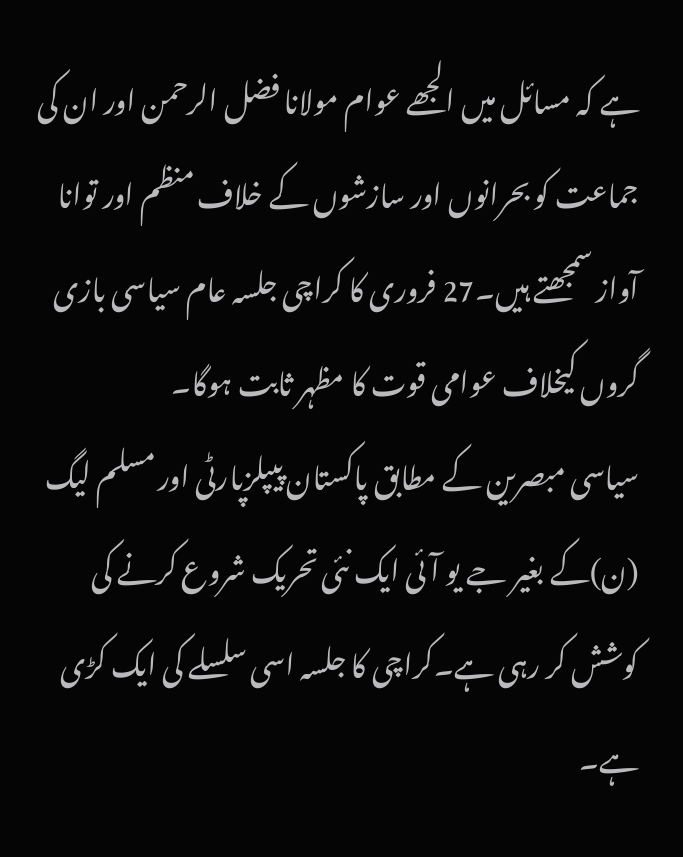ہے کہ مسائل میں الجھے عوام مولانا فضل الرحمن اور ان کی جماعت کو بحرانوں اور سازشوں کے خلاف منظم اور توانا آواز سمجھتے ہیں۔27 فروری کا کراچی جلسہ عام سیاسی بازی گروں کیخلاف عوامی قوت کا مظہر ثابت ہوگا۔
سیاسی مبصرین کے مطابق پاکستان پیپلزپارٹی اور مسلم لیگ (ن)کے بغیر جے یو آئی ایک نئی تحریک شروع کرنے کی کوشش کر رہی ہے۔کراچی کا جلسہ اسی سلسلے کی ایک کڑی ہے۔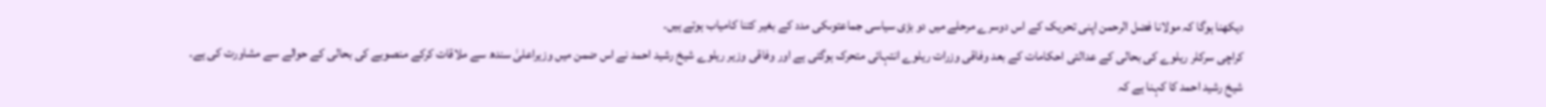دیکھنا ہوگا کہ مولانا فضل الرحمن اپنی تحریک کے اس دوسرے مرحلے میں دو بڑی سیاسی جماعتوںکی مدد کے بغیر کتنا کامیاب ہوتے ہیں۔
کراچی سرکلر ریلوے کی بحالی کے عدالتی احکامات کے بعد وفاقی وزرات ریلوے انتہائی متحرک ہوگئی ہے اور وفاقی وزیر ریلوے شیخ رشید احمد نے اس ضمن میں وزیراعلیٰ سندھ سے ملاقات کرکے منصوبے کی بحالی کے حوالے سے مشاورت کی ہے۔
شیخ رشید احمد کا کہنا ہے کہ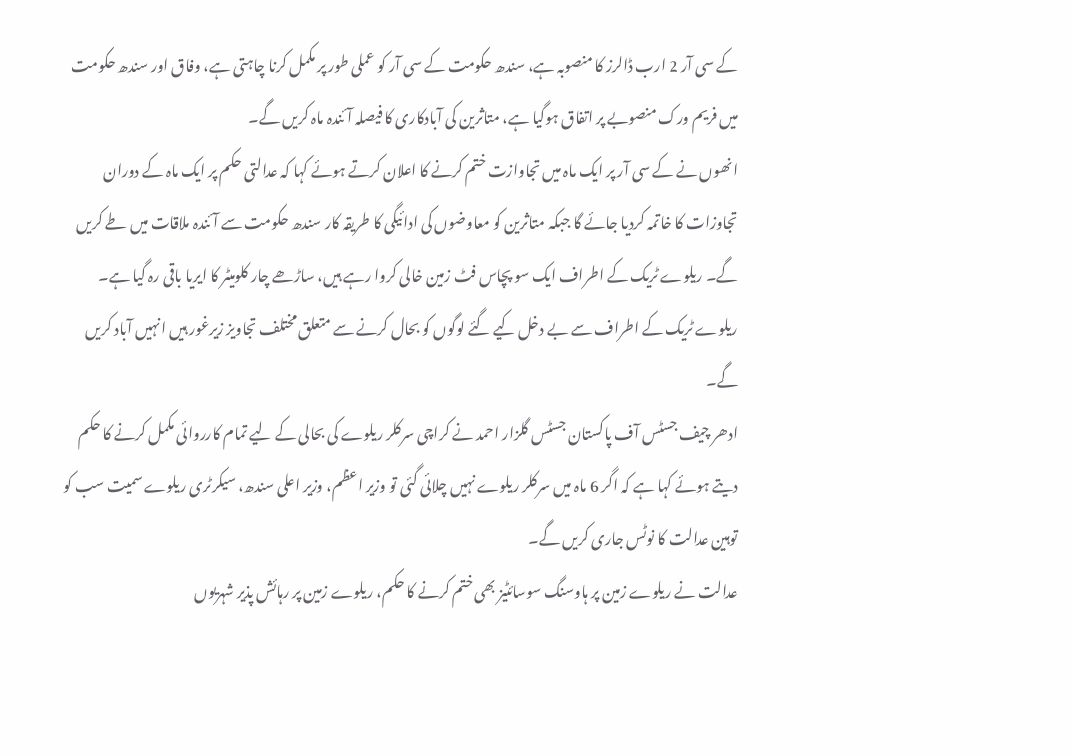کے سی آر 2 ارب ڈالرز کا منصوبہ ہے، سندھ حکومت کے سی آر کو عملی طور پر مکمل کرنا چاہتی ہے، وفاق اور سندھ حکومت میں فریم ورک منصوبے پر اتفاق ہوگیا ہے، متاثرین کی آبادکاری کا فیصلہ آئندہ ماہ کریں گے۔
انھوں نے کے سی آر پر ایک ماہ میں تجاوازت ختم کرنے کا اعلان کرتے ہوئے کہا کہ عدالتی حکم پر ایک ماہ کے دوران تجاوزات کا خاتمہ کردیا جائے گا جبکہ متاثرین کو معاوضوں کی ادائیگی کا طریقہ کار سندھ حکومت سے آئندہ ملاقات میں طے کریں گے۔ ریلوے ٹریک کے اطراف ایک سو پچاس فٹ زمین خالی کروا رہے ہیں، ساڑھے چار کلومیٹر کا ایریا باقی رہ گیا ہے۔ ریلوے ٹریک کے اطراف سے بے دخل کیے گئے لوگوں کو بحال کرنے سے متعلق مختلف تجاویز زیرغور ہیں انہیں آباد کریں گے۔
ادھر چیف جسٹس آف پاکستان جسٹس گلزار احمد نے کراچی سرکلر ریلوے کی بحالی کے لیے تمام کارروائی مکمل کرنے کا حکم دیتے ہوئے کہا ہے کہ اگر 6 ماہ میں سرکلر ریلوے نہیں چلائی گئی تو وزیر اعظم، وزیر اعلی سندھ، سیکرٹری ریلوے سمیت سب کو توہین عدالت کا نوٹس جاری کریں گے۔
عدالت نے ریلوے زمین پر ہاوسنگ سوسائٹیز بھی ختم کرنے کا حکم، ریلوے زمین پر رہائش پذیر شہریوں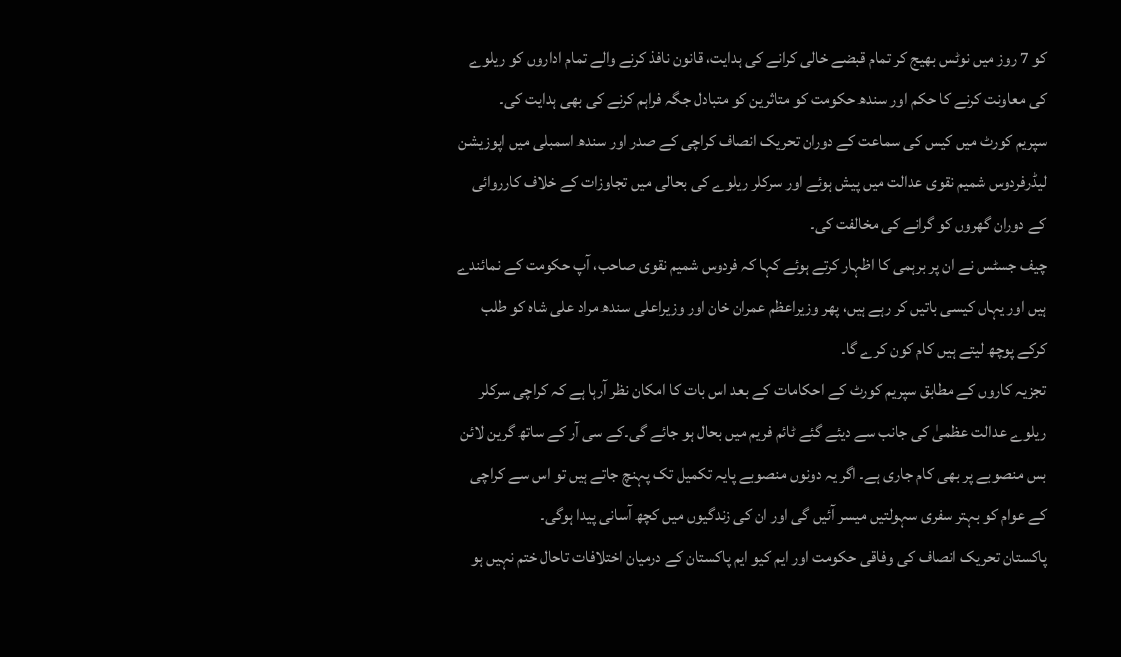کو 7 روز میں نوٹس بھیج کر تمام قبضے خالی کرانے کی ہدایت، قانون نافذ کرنے والے تمام اداروں کو ریلوے کی معاونت کرنے کا حکم اور سندھ حکومت کو متاثرین کو متبادل جگہ فراہم کرنے کی بھی ہدایت کی۔
سپریم کورٹ میں کیس کی سماعت کے دوران تحریک انصاف کراچی کے صدر اور سندھ اسمبلی میں اپوزیشن لیڈرفردوس شمیم نقوی عدالت میں پیش ہوئے اور سرکلر ریلوے کی بحالی میں تجاوزات کے خلاف کارروائی کے دوران گھروں کو گرانے کی مخالفت کی۔
چیف جسٹس نے ان پر برہمی کا اظہار کرتے ہوئے کہا کہ فردوس شمیم نقوی صاحب، آپ حکومت کے نمائندے ہیں اور یہاں کیسی باتیں کر رہے ہیں، پھر وزیراعظم عمران خان اور وزیراعلی سندھ مراد علی شاہ کو طلب کرکے پوچھ لیتے ہیں کام کون کرے گا۔
تجزیہ کاروں کے مطابق سپریم کورٹ کے احکامات کے بعد اس بات کا امکان نظر آرہا ہے کہ کراچی سرکلر ریلوے عدالت عظمیٰ کی جانب سے دیئے گئے ٹائم فریم میں بحال ہو جائے گی۔کے سی آر کے ساتھ گرین لائن بس منصوبے پر بھی کام جاری ہے۔ اگر یہ دونوں منصوبے پایہ تکمیل تک پہنچ جاتے ہیں تو اس سے کراچی کے عوام کو بہتر سفری سہولتیں میسر آئیں گی اور ان کی زندگیوں میں کچھ آسانی پیدا ہوگی۔
پاکستان تحریک انصاف کی وفاقی حکومت اور ایم کیو ایم پاکستان کے درمیان اختلافات تاحال ختم نہیں ہو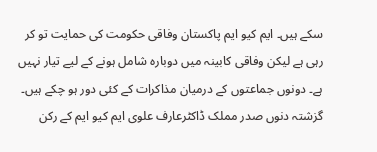سکے ہیں۔ ایم کیو ایم پاکستان وفاقی حکومت کی حمایت تو کر رہی ہے لیکن وفاقی کابینہ میں دوبارہ شامل ہونے کے لیے تیار نہیں ہے۔ دونوں جماعتوں کے درمیان مذاکرات کے کئی دور ہو چکے ہیں۔
گزشتہ دنوں صدر مملک ڈاکٹرعارف علوی ایم کیو ایم کے رکن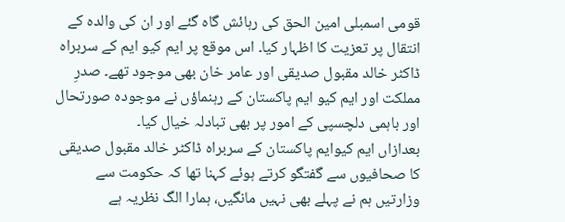قومی اسمبلی امین الحق کی رہائش گاہ گئے اور ان کی والدہ کے انتقال پر تعزیت کا اظہار کیا۔ اس موقع پر ایم کیو ایم کے سربراہ ڈاکٹر خالد مقبول صدیقی اور عامر خان بھی موجود تھے۔ صدرِ مملکت اور ایم کیو ایم پاکستان کے رہنماؤں نے موجودہ صورتحال اور باہمی دلچسپی کے امور پر بھی تبادلہ خیال کیا۔
بعدازاں ایم کیوایم پاکستان کے سربراہ ڈاکٹر خالد مقبول صدیقی کا صحافیوں سے گفتگو کرتے ہوئے کہنا تھا کہ حکومت سے وزارتیں ہم نے پہلے بھی نہیں مانگیں، ہمارا الگ نظریہ ہے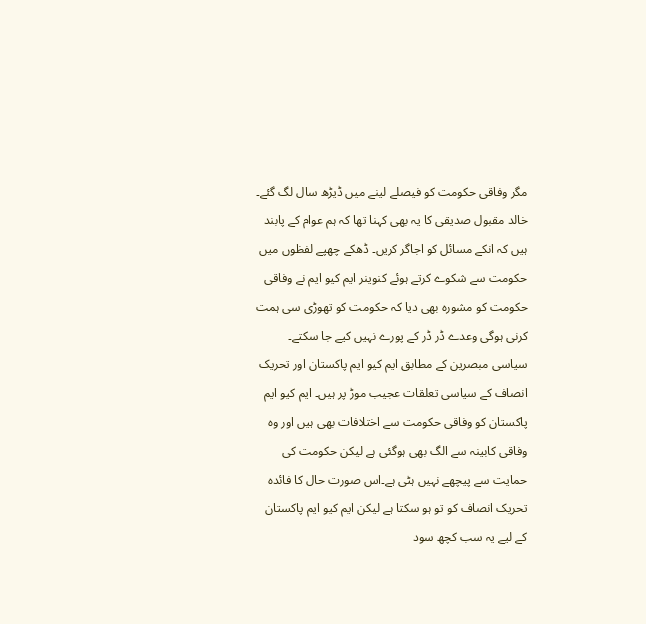مگر وفاقی حکومت کو فیصلے لینے میں ڈیڑھ سال لگ گئے۔ خالد مقبول صدیقی کا یہ بھی کہنا تھا کہ ہم عوام کے پابند ہیں کہ انکے مسائل کو اجاگر کریں۔ ڈھکے چھپے لفظوں میں حکومت سے شکوے کرتے ہوئے کنوینر ایم کیو ایم نے وفاقی حکومت کو مشورہ بھی دیا کہ حکومت کو تھوڑی سی ہمت کرنی ہوگی وعدے ڈر ڈر کے پورے نہیں کیے جا سکتے۔
سیاسی مبصرین کے مطابق ایم کیو ایم پاکستان اور تحریک انصاف کے سیاسی تعلقات عجیب موڑ پر ہیں۔ ایم کیو ایم پاکستان کو وفاقی حکومت سے اختلافات بھی ہیں اور وہ وفاقی کابینہ سے الگ بھی ہوگئی ہے لیکن حکومت کی حمایت سے پیچھے نہیں ہٹی ہے۔اس صورت حال کا فائدہ تحریک انصاف کو تو ہو سکتا ہے لیکن ایم کیو ایم پاکستان کے لیے یہ سب کچھ سود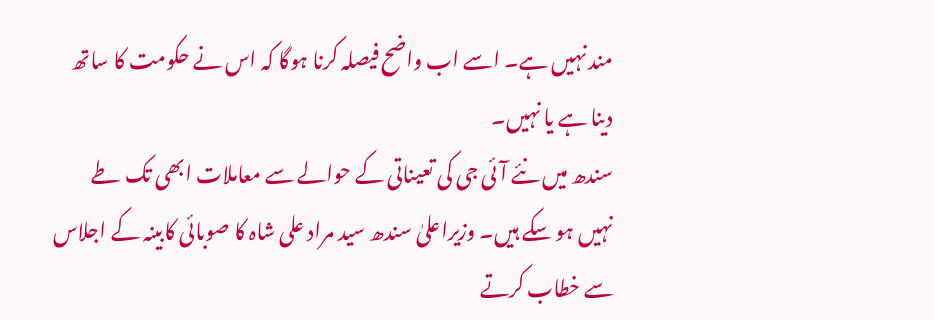مند نہیں ہے۔ اسے اب واضح فیصلہ کرنا ہوگا کہ اس نے حکومت کا ساتھ دینا ہے یا نہیں۔
سندھ میں نئے آئی جی کی تعیناتی کے حوالے سے معاملات ابھی تک طے نہیں ہو سکے ہیں۔ وزیراعلیٰ سندھ سید مراد علی شاہ کا صوبائی کابینہ کے اجلاس سے خطاب کرتے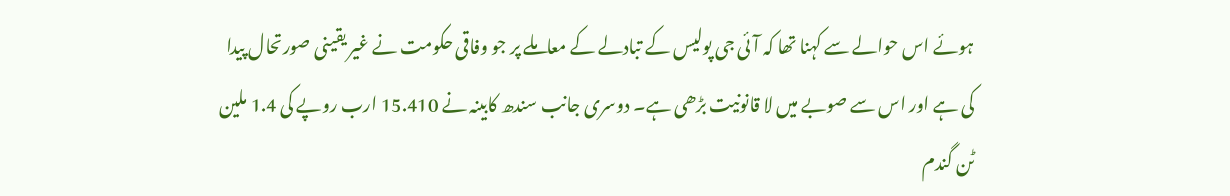ہوئے اس حوالے سے کہنا تھا کہ آئی جی پولیس کے تبادلے کے معاملے پر جو وفاقی حکومت نے غیر یقینی صورتحال پیدا کی ہے اور اس سے صوبے میں لا قانونیت بڑھی ہے۔ دوسری جانب سندھ کابینہ نے 15.410 ارب روپے کی 1.4 ملین ٹن گندم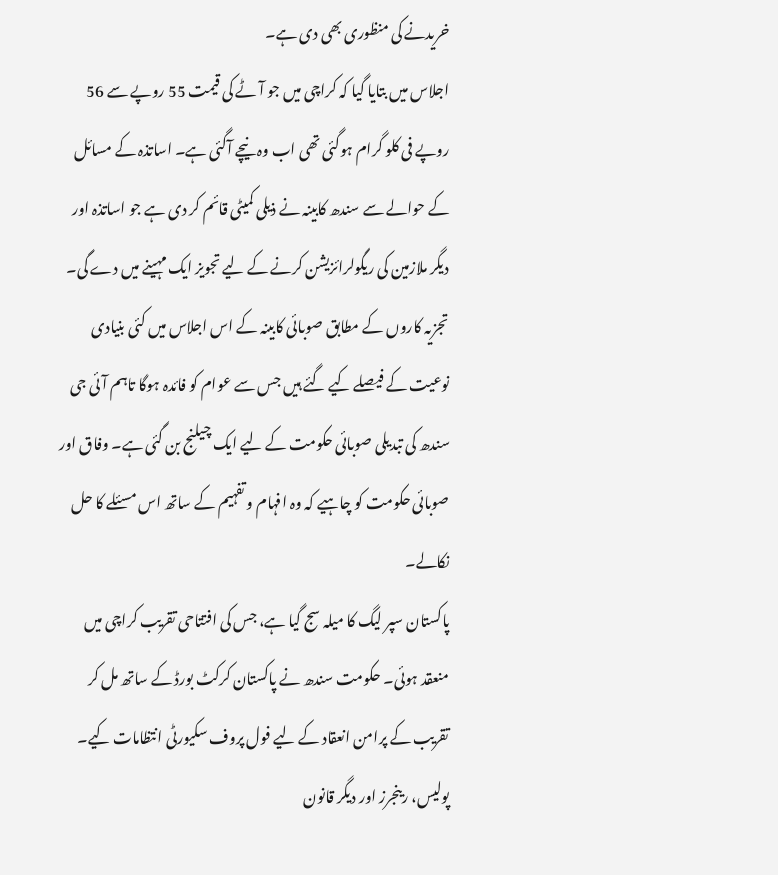خریدنے کی منظوری بھی دی ہے۔
اجلاس میں بتایا گیا کہ کراچی میں جو آٹے کی قیمت 55 روپے سے 56 روپے فی کلو گرام ہوگئی تھی اب وہ نیچے آگئی ہے۔ اساتذہ کے مسائل کے حوالے سے سندھ کابینہ نے ذیلی کمیٹی قائم کر دی ہے جو اساتذہ اور دیگر ملازمین کی ریگولرائزیشن کرنے کے لیے تجویز ایک مہینے میں دے گی۔ تجزیہ کاروں کے مطابق صوبائی کابینہ کے اس اجلاس میں کئی بنیادی نوعیت کے فیصلے کیے گئے ہیں جس سے عوام کو فائدہ ہوگا تاہم آئی جی سندھ کی تبدیلی صوبائی حکومت کے لیے ایک چیلنج بن گئی ہے۔ وفاق اور صوبائی حکومت کو چاہیے کہ وہ افہام و تفہیم کے ساتھ اس مسئلے کا حل نکالے۔
پاکستان سپر لیگ کا میلہ سج گیا ہے، جس کی افتتاحی تقریب کراچی میں منعقد ہوئی۔ حکومت سندھ نے پاکستان کرکٹ بورڈ کے ساتھ مل کر تقریب کے پرامن انعقاد کے لیے فول پروف سکیورٹی انتظامات کیے۔ پولیس، رینجرز اور دیگر قانون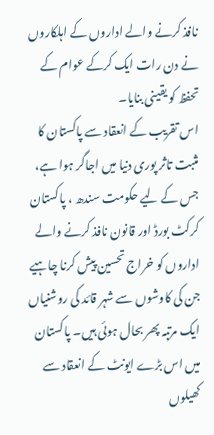نافذ کرنے والے اداروں کے اہلکاروں نے دن رات ایک کرکے عوام کے تحفظ کو یقینی بنایا۔
اس تقریب کے انعقاد سے پاکستان کا مثبت تاثر پوری دنیا میں اجاگر ہوا ہے، جس کے لیے حکومت سندھ ، پاکستان کرکٹ بورڈ اور قانون نافذ کرنے والے اداروں کو خراج تحسین پیش کرنا چاہیے جن کی کاوشوں سے شہر قائد کی روشنیاں ایک مرتبہ پھر بحال ہوئی ہیں۔ پاکستان میں اس بڑے ایونٹ کے انعقاد سے کھیلوں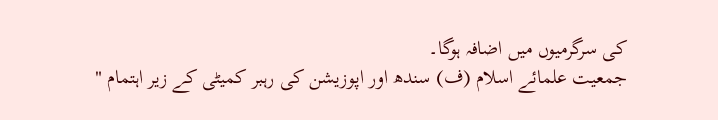کی سرگرمیوں میں اضافہ ہوگا۔
جمعیت علمائے اسلام (ف) سندھ اور اپوزیشن کی رہبر کمیٹی کے زیر اہتمام "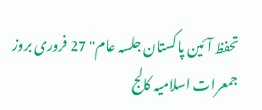تحفظ آئین پاکستان جلسہ عام" 27 فروری بروز جمعرات اسلامیہ کالج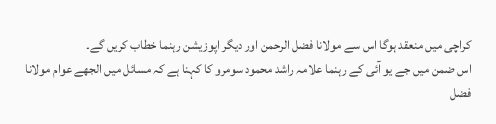کراچی میں منعقد ہوگا اس سے مولانا فضل الرحمن اور دیگر اپوزیشن رہنما خطاب کریں گے۔
اس ضمن میں جے یو آئی کے رہنما علامہ راشد محمود سومرو کا کہنا ہے کہ مسائل میں الجھے عوام مولانا فضل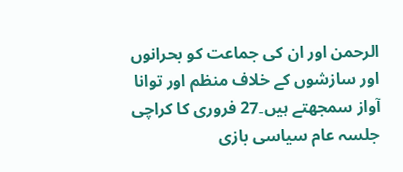الرحمن اور ان کی جماعت کو بحرانوں اور سازشوں کے خلاف منظم اور توانا آواز سمجھتے ہیں۔27 فروری کا کراچی جلسہ عام سیاسی بازی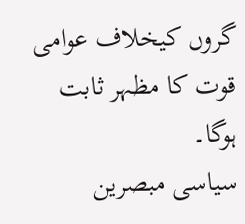گروں کیخلاف عوامی قوت کا مظہر ثابت ہوگا۔
سیاسی مبصرین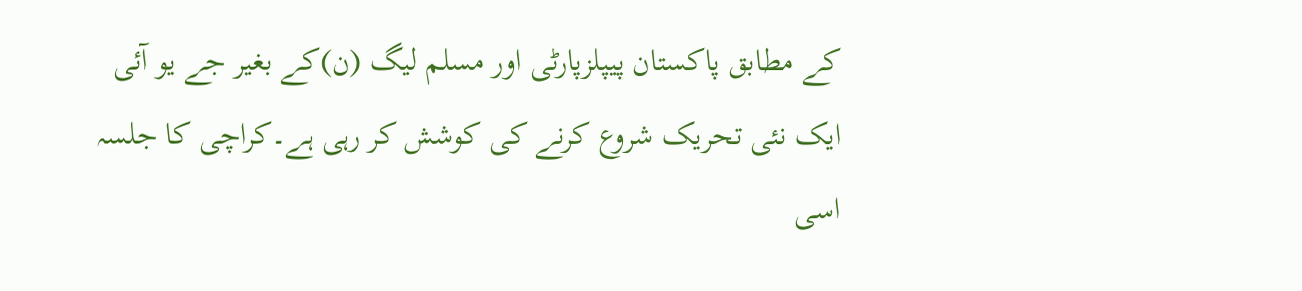کے مطابق پاکستان پیپلزپارٹی اور مسلم لیگ (ن)کے بغیر جے یو آئی ایک نئی تحریک شروع کرنے کی کوشش کر رہی ہے۔کراچی کا جلسہ اسی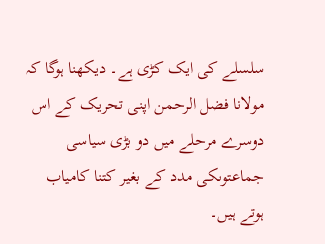سلسلے کی ایک کڑی ہے۔ دیکھنا ہوگا کہ مولانا فضل الرحمن اپنی تحریک کے اس دوسرے مرحلے میں دو بڑی سیاسی جماعتوںکی مدد کے بغیر کتنا کامیاب ہوتے ہیں۔